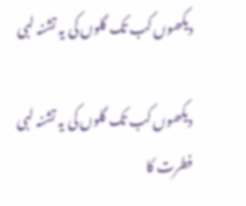دیکھوں کب تک گلوں کی یہ تشنہ لبی

دیکھوں کب تک گلوں کی یہ تشنہ لبی
فطرت کا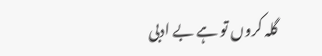گلہ کروں تو ہے بے ادبی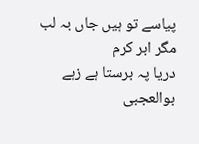پیاسے تو ہیں جاں بہ لب مگر ابر کرم
دریا پہ برستا ہے زہے بوالعجبی